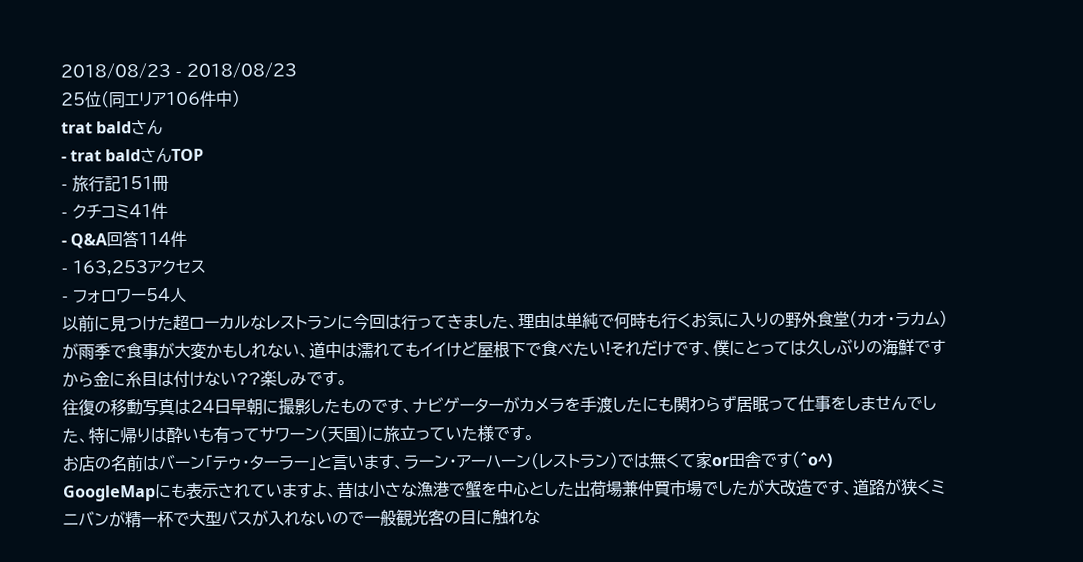2018/08/23 - 2018/08/23
25位(同エリア106件中)
trat baldさん
- trat baldさんTOP
- 旅行記151冊
- クチコミ41件
- Q&A回答114件
- 163,253アクセス
- フォロワー54人
以前に見つけた超ローカルなレストランに今回は行ってきました、理由は単純で何時も行くお気に入りの野外食堂(カオ・ラカム)が雨季で食事が大変かもしれない、道中は濡れてもイイけど屋根下で食べたい!それだけです、僕にとっては久しぶりの海鮮ですから金に糸目は付けない??楽しみです。
往復の移動写真は24日早朝に撮影したものです、ナビゲーターがカメラを手渡したにも関わらず居眠って仕事をしませんでした、特に帰りは酔いも有ってサワーン(天国)に旅立っていた様です。
お店の名前はバーン「テゥ・ターラー」と言います、ラーン・アーハーン(レストラン)では無くて家or田舎です(^o^)
GoogleMapにも表示されていますよ、昔は小さな漁港で蟹を中心とした出荷場兼仲買市場でしたが大改造です、道路が狭くミニバンが精一杯で大型バスが入れないので一般観光客の目に触れな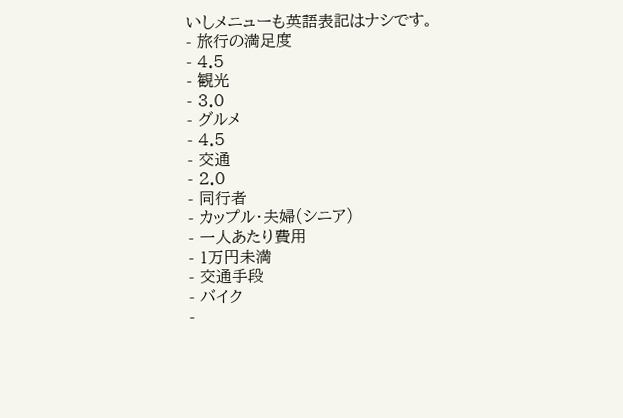いしメニューも英語表記はナシです。
- 旅行の満足度
- 4.5
- 観光
- 3.0
- グルメ
- 4.5
- 交通
- 2.0
- 同行者
- カップル・夫婦(シニア)
- 一人あたり費用
- 1万円未満
- 交通手段
- バイク
-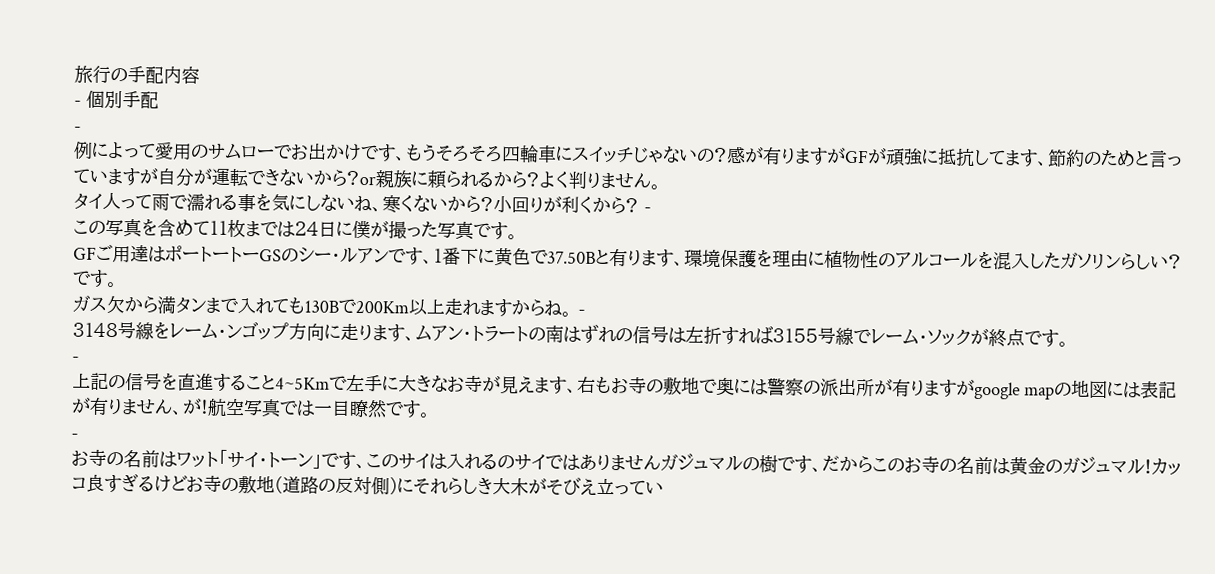旅行の手配内容
- 個別手配
-
例によって愛用のサムローでお出かけです、もうそろそろ四輪車にスイッチじゃないの?感が有りますがGFが頑強に抵抗してます、節約のためと言っていますが自分が運転できないから?or親族に頼られるから?よく判りません。
タイ人って雨で濡れる事を気にしないね、寒くないから?小回りが利くから? -
この写真を含めて11枚までは24日に僕が撮った写真です。
GFご用達はポートートーGSのシー・ルアンです、1番下に黄色で37.50Bと有ります、環境保護を理由に植物性のアルコールを混入したガソリンらしい?です。
ガス欠から満タンまで入れても130Bで200Km以上走れますからね。 -
3148号線をレーム・ンゴップ方向に走ります、ムアン・トラートの南はずれの信号は左折すれば3155号線でレーム・ソックが終点です。
-
上記の信号を直進すること4~5Kmで左手に大きなお寺が見えます、右もお寺の敷地で奥には警察の派出所が有りますがgoogle mapの地図には表記が有りません、が!航空写真では一目瞭然です。
-
お寺の名前はワット「サイ・トーン」です、このサイは入れるのサイではありませんガジュマルの樹です、だからこのお寺の名前は黄金のガジュマル!カッコ良すぎるけどお寺の敷地(道路の反対側)にそれらしき大木がそびえ立ってい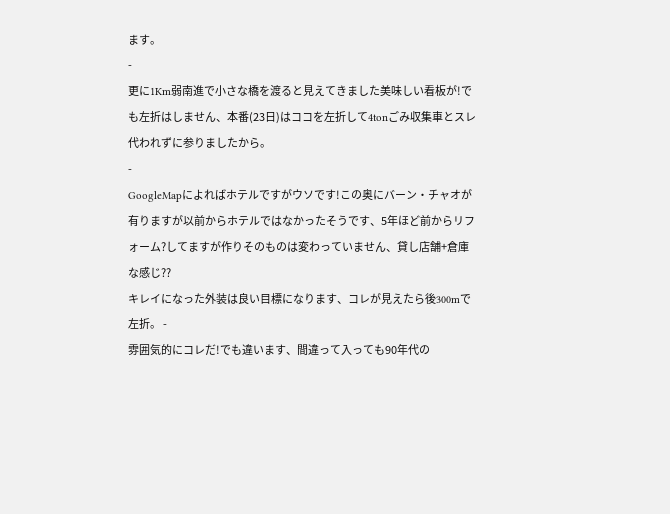ます。
-
更に1Km弱南進で小さな橋を渡ると見えてきました美味しい看板が!でも左折はしません、本番(23日)はココを左折して4tonごみ収集車とスレ代われずに参りましたから。
-
GoogleMapによればホテルですがウソです!この奥にバーン・チャオが有りますが以前からホテルではなかったそうです、5年ほど前からリフォーム?してますが作りそのものは変わっていません、貸し店舗+倉庫な感じ??
キレイになった外装は良い目標になります、コレが見えたら後300mで左折。 -
雰囲気的にコレだ!でも違います、間違って入っても90年代の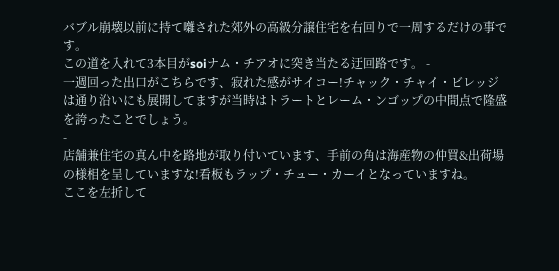バブル崩壊以前に持て囃された郊外の高級分譲住宅を右回りで一周するだけの事です。
この道を入れて3本目がsoiナム・チアオに突き当たる迂回路です。 -
一週回った出口がこちらです、寂れた感がサイコー!チャック・チャイ・ビレッジは通り沿いにも展開してますが当時はトラートとレーム・ンゴップの中間点で隆盛を誇ったことでしょう。
-
店舗兼住宅の真ん中を路地が取り付いています、手前の角は海産物の仲買&出荷場の様相を呈していますな!看板もラップ・チュー・カーイとなっていますね。
ここを左折して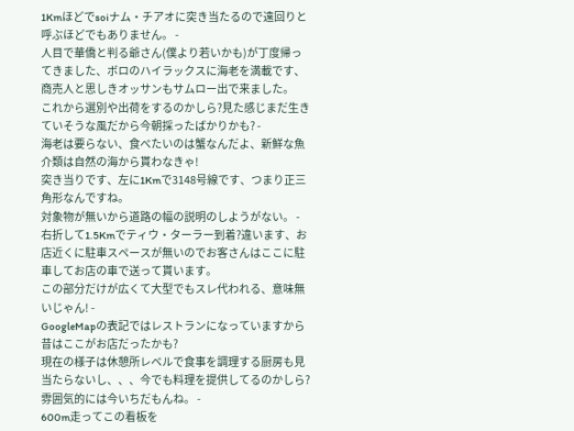1Kmほどでsoiナム・チアオに突き当たるので遠回りと呼ぶほどでもありません。 -
人目で華僑と判る爺さん(僕より若いかも)が丁度帰ってきました、ボロのハイラックスに海老を満載です、商売人と思しきオッサンもサムロー出で来ました。
これから選別や出荷をするのかしら?見た感じまだ生きていそうな風だから今朝採ったばかりかも? -
海老は要らない、食べたいのは蟹なんだよ、新鮮な魚介類は自然の海から貰わなきゃ!
突き当りです、左に1Kmで3148号線です、つまり正三角形なんですね。
対象物が無いから道路の幅の説明のしようがない。 -
右折して1.5Kmでティウ・ターラー到着?違います、お店近くに駐車スペースが無いのでお客さんはここに駐車してお店の車で送って貰います。
この部分だけが広くて大型でもスレ代われる、意味無いじゃん! -
GoogleMapの表記ではレストランになっていますから昔はここがお店だったかも?
現在の様子は休憩所レベルで食事を調理する厨房も見当たらないし、、、今でも料理を提供してるのかしら?雰囲気的には今いちだもんね。 -
600m走ってこの看板を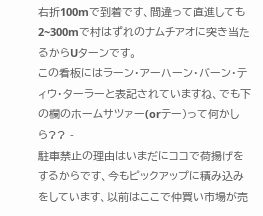右折100mで到着です、間違って直進しても2~300mで村はずれのナムチアオに突き当たるからUターンです。
この看板にはラーン・アーハーン・バーン・ティウ・ターラーと表記されていますね、でも下の欄のホームサツァー(orテー)って何かしら?? -
駐車禁止の理由はいまだにココで荷揚げをするからです、今もピックアップに積み込みをしています、以前はここで仲買い市場が売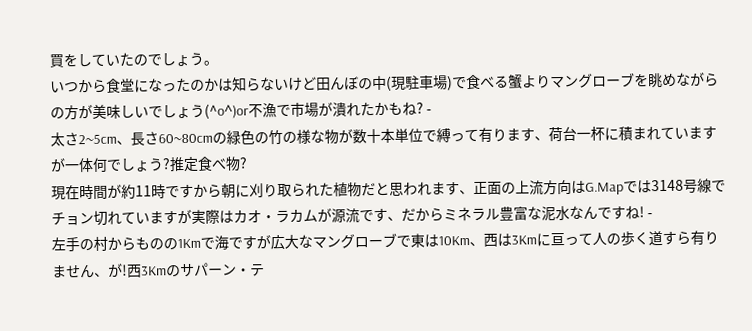買をしていたのでしょう。
いつから食堂になったのかは知らないけど田んぼの中(現駐車場)で食べる蟹よりマングローブを眺めながらの方が美味しいでしょう(^o^)or不漁で市場が潰れたかもね? -
太さ2~5cm、長さ60~80cmの緑色の竹の様な物が数十本単位で縛って有ります、荷台一杯に積まれていますが一体何でしょう?推定食べ物?
現在時間が約11時ですから朝に刈り取られた植物だと思われます、正面の上流方向はG.Mapでは3148号線でチョン切れていますが実際はカオ・ラカムが源流です、だからミネラル豊富な泥水なんですね! -
左手の村からものの1Kmで海ですが広大なマングローブで東は10Km、西は3Kmに亘って人の歩く道すら有りません、が!西3Kmのサパーン・テ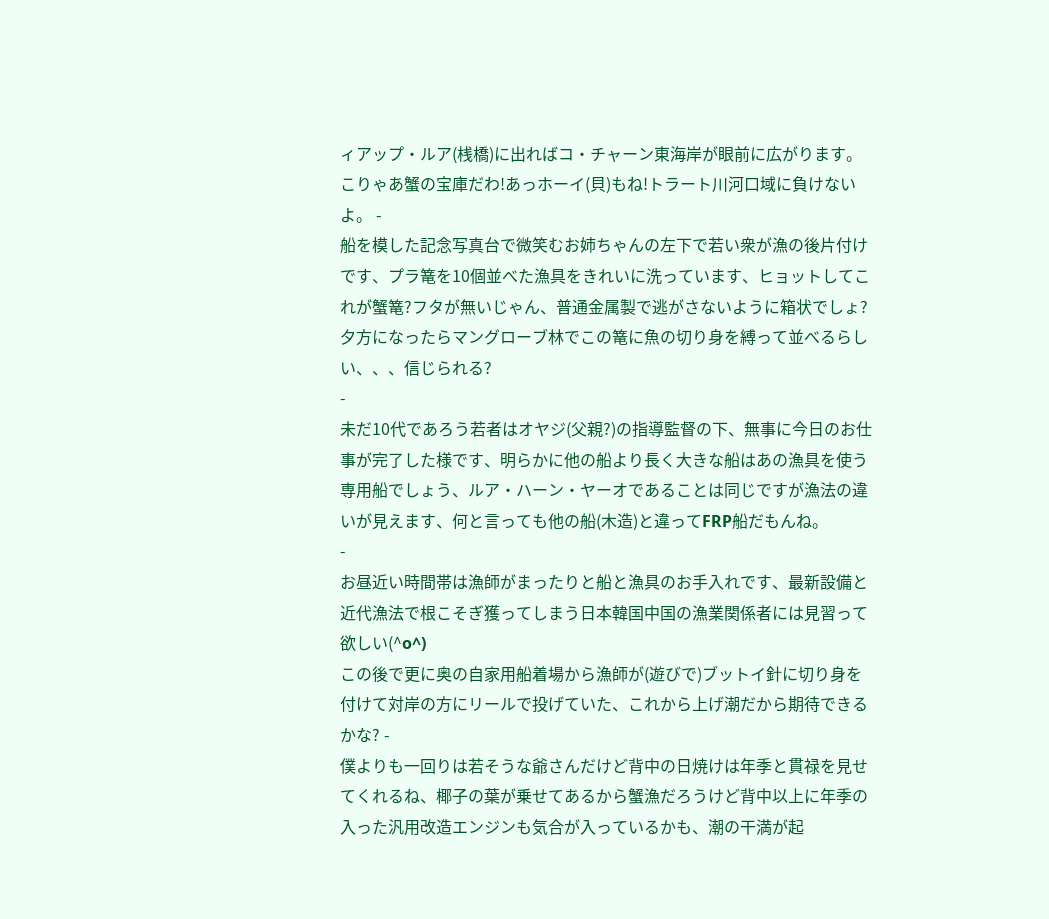ィアップ・ルア(桟橋)に出ればコ・チャーン東海岸が眼前に広がります。
こりゃあ蟹の宝庫だわ!あっホーイ(貝)もね!トラート川河口域に負けないよ。 -
船を模した記念写真台で微笑むお姉ちゃんの左下で若い衆が漁の後片付けです、プラ篭を10個並べた漁具をきれいに洗っています、ヒョットしてこれが蟹篭?フタが無いじゃん、普通金属製で逃がさないように箱状でしょ?夕方になったらマングローブ林でこの篭に魚の切り身を縛って並べるらしい、、、信じられる?
-
未だ10代であろう若者はオヤジ(父親?)の指導監督の下、無事に今日のお仕事が完了した様です、明らかに他の船より長く大きな船はあの漁具を使う専用船でしょう、ルア・ハーン・ヤーオであることは同じですが漁法の違いが見えます、何と言っても他の船(木造)と違ってFRP船だもんね。
-
お昼近い時間帯は漁師がまったりと船と漁具のお手入れです、最新設備と近代漁法で根こそぎ獲ってしまう日本韓国中国の漁業関係者には見習って欲しい(^o^)
この後で更に奥の自家用船着場から漁師が(遊びで)ブットイ針に切り身を付けて対岸の方にリールで投げていた、これから上げ潮だから期待できるかな? -
僕よりも一回りは若そうな爺さんだけど背中の日焼けは年季と貫禄を見せてくれるね、椰子の葉が乗せてあるから蟹漁だろうけど背中以上に年季の入った汎用改造エンジンも気合が入っているかも、潮の干満が起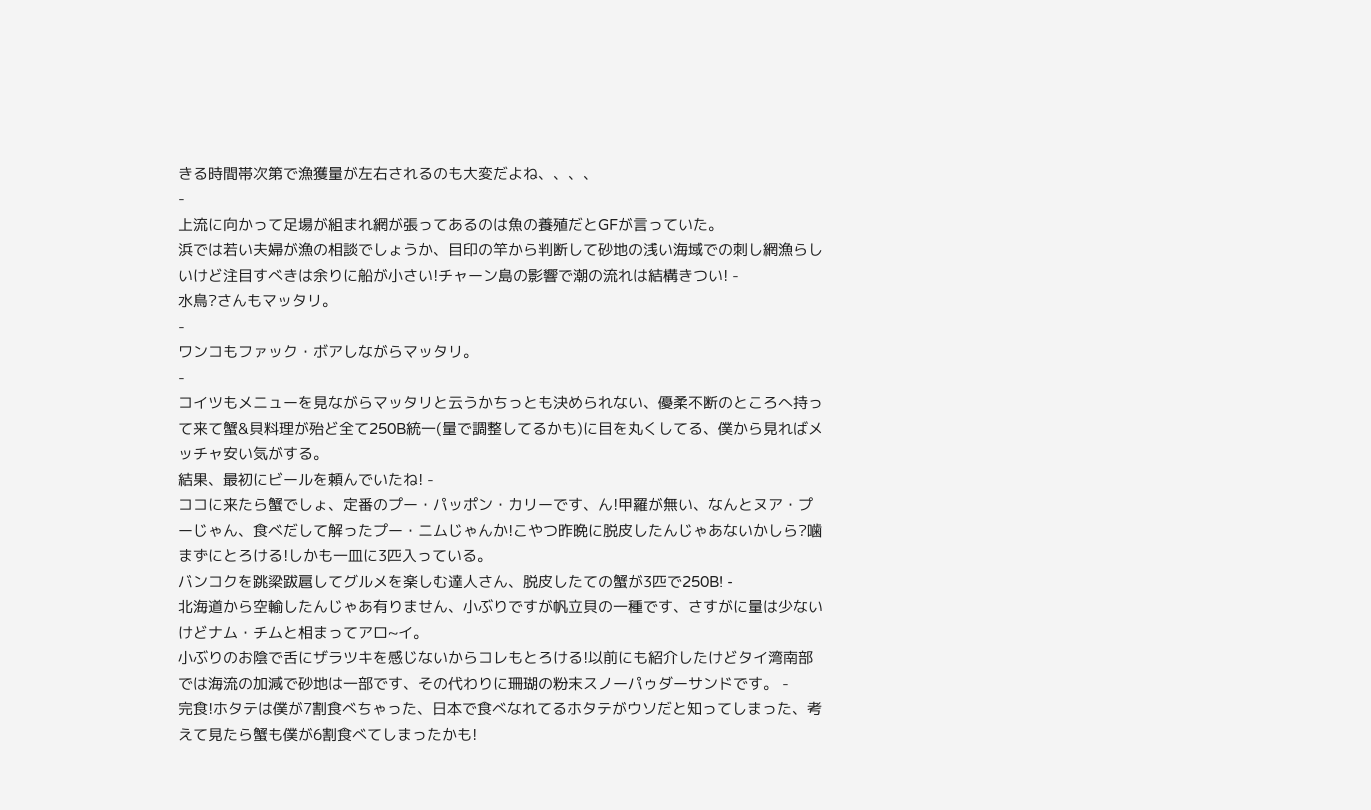きる時間帯次第で漁獲量が左右されるのも大変だよね、、、、
-
上流に向かって足場が組まれ網が張ってあるのは魚の養殖だとGFが言っていた。
浜では若い夫婦が漁の相談でしょうか、目印の竿から判断して砂地の浅い海域での刺し網漁らしいけど注目すべきは余りに船が小さい!チャーン島の影響で潮の流れは結構きつい! -
水鳥?さんもマッタリ。
-
ワンコもファック・ボアしながらマッタリ。
-
コイツもメニューを見ながらマッタリと云うかちっとも決められない、優柔不断のところへ持って来て蟹&貝料理が殆ど全て250B統一(量で調整してるかも)に目を丸くしてる、僕から見ればメッチャ安い気がする。
結果、最初にビールを頼んでいたね! -
ココに来たら蟹でしょ、定番のプー・パッポン・カリーです、ん!甲羅が無い、なんとヌア・プーじゃん、食べだして解ったプー・ニムじゃんか!こやつ昨晩に脱皮したんじゃあないかしら?噛まずにとろける!しかも一皿に3匹入っている。
バンコクを跳梁跋扈してグルメを楽しむ達人さん、脱皮したての蟹が3匹で250B! -
北海道から空輸したんじゃあ有りません、小ぶりですが帆立貝の一種です、さすがに量は少ないけどナム・チムと相まってアロ~イ。
小ぶりのお陰で舌にザラツキを感じないからコレもとろける!以前にも紹介したけどタイ湾南部では海流の加減で砂地は一部です、その代わりに珊瑚の粉末スノーパゥダーサンドです。 -
完食!ホタテは僕が7割食べちゃった、日本で食べなれてるホタテがウソだと知ってしまった、考えて見たら蟹も僕が6割食べてしまったかも!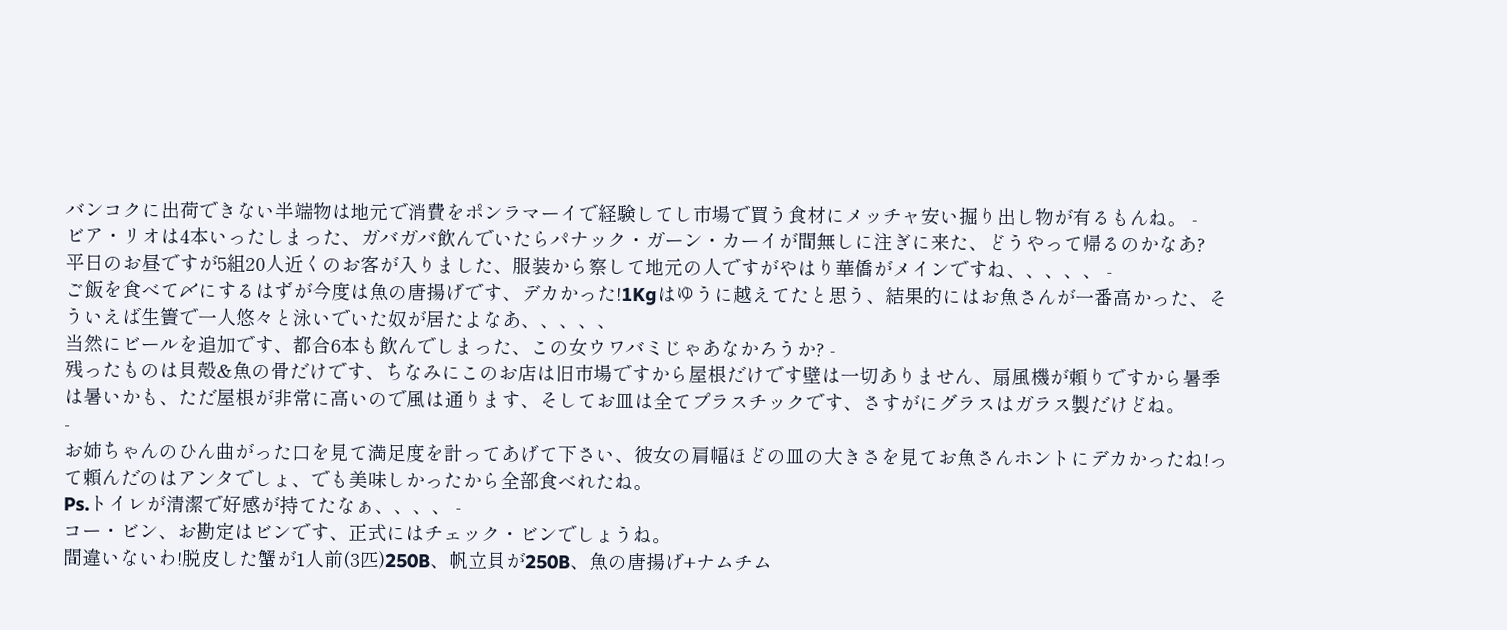バンコクに出荷できない半端物は地元で消費をポンラマーイで経験してし市場で買う食材にメッチャ安い掘り出し物が有るもんね。 -
ビア・リオは4本いったしまった、ガバガバ飲んでいたらパナック・ガーン・カーイが間無しに注ぎに来た、どうやって帰るのかなあ?
平日のお昼ですが5組20人近くのお客が入りました、服装から察して地元の人ですがやはり華僑がメインですね、、、、、 -
ご飯を食べて〆にするはずが今度は魚の唐揚げです、デカかった!1Kgはゆうに越えてたと思う、結果的にはお魚さんが一番高かった、そういえば生簀で一人悠々と泳いでいた奴が居たよなあ、、、、、
当然にビールを追加です、都合6本も飲んでしまった、この女ウワバミじゃあなかろうか? -
残ったものは貝殻&魚の骨だけです、ちなみにこのお店は旧市場ですから屋根だけです壁は一切ありません、扇風機が頼りですから暑季は暑いかも、ただ屋根が非常に高いので風は通ります、そしてお皿は全てプラスチックです、さすがにグラスはガラス製だけどね。
-
お姉ちゃんのひん曲がった口を見て満足度を計ってあげて下さい、彼女の肩幅ほどの皿の大きさを見てお魚さんホントにデカかったね!って頼んだのはアンタでしょ、でも美味しかったから全部食べれたね。
Ps.トイレが清潔で好感が持てたなぁ、、、、 -
コー・ビン、お勘定はビンです、正式にはチェック・ビンでしょうね。
間違いないわ!脱皮した蟹が1人前(3匹)250B、帆立貝が250B、魚の唐揚げ+ナムチム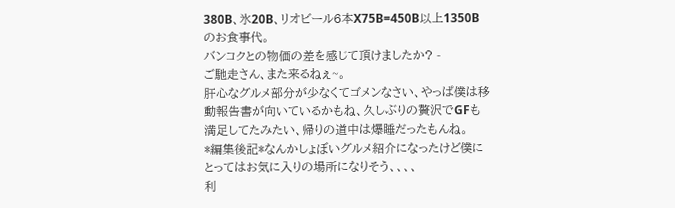380B、氷20B、リオビール6本X75B=450B以上1350Bのお食事代。
バンコクとの物価の差を感じて頂けましたか? -
ご馳走さん、また来るねぇ~。
肝心なグルメ部分が少なくてゴメンなさい、やっぱ僕は移動報告書が向いているかもね、久しぶりの贅沢でGFも満足してたみたい、帰りの道中は爆睡だったもんね。
*編集後記*なんかしょぼいグルメ紹介になったけど僕にとってはお気に入りの場所になりそう、、、、
利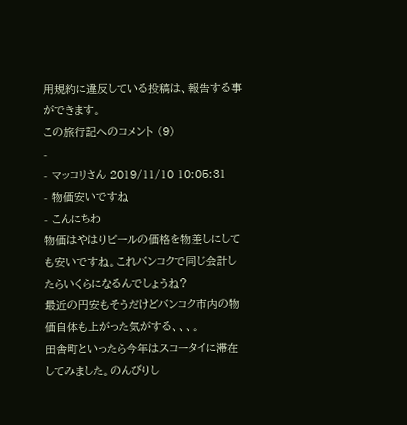用規約に違反している投稿は、報告する事ができます。
この旅行記へのコメント (9)
-
- マッコリさん 2019/11/10 10:05:31
- 物価安いですね
- こんにちわ
物価はやはりビールの価格を物差しにしても安いですね。これバンコクで同じ会計したらいくらになるんでしょうね?
最近の円安もそうだけどバンコク市内の物価自体も上がった気がする、、、。
田舎町といったら今年はスコータイに滞在してみました。のんびりし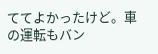ててよかったけど。車の運転もバン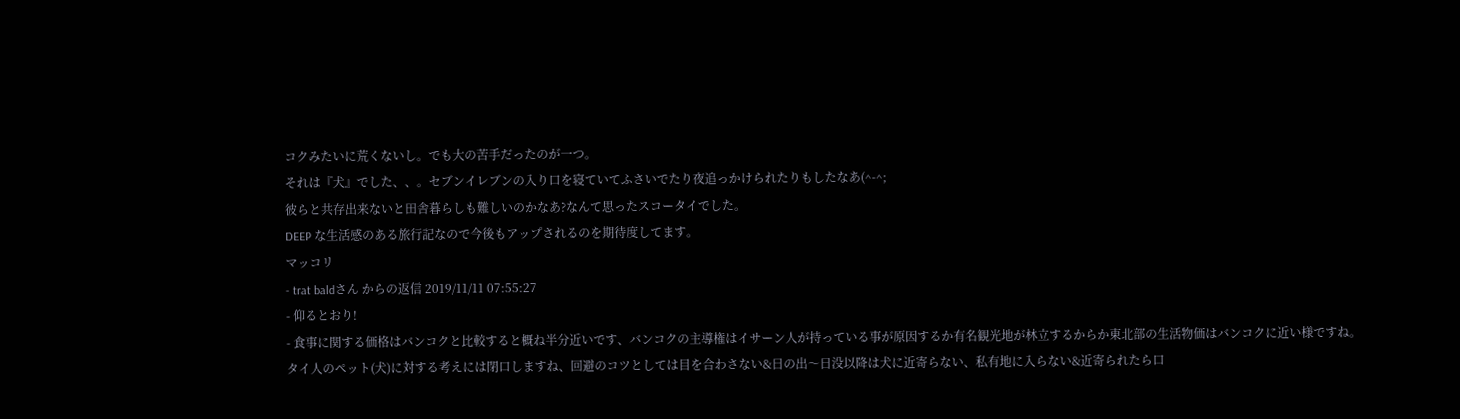コクみたいに荒くないし。でも大の苦手だったのが一つ。
それは『犬』でした、、。セブンイレブンの入り口を寝ていてふさいでたり夜追っかけられたりもしたなあ(^-^;
彼らと共存出来ないと田舎暮らしも難しいのかなあ?なんて思ったスコータイでした。
DEEP な生活感のある旅行記なので今後もアップされるのを期待度してます。
マッコリ
- trat baldさん からの返信 2019/11/11 07:55:27
- 仰るとおり!
- 食事に関する価格はバンコクと比較すると概ね半分近いです、バンコクの主導権はイサーン人が持っている事が原因するか有名観光地が林立するからか東北部の生活物価はバンコクに近い様ですね。
タイ人のペット(犬)に対する考えには閉口しますね、回避のコツとしては目を合わさない&日の出〜日没以降は犬に近寄らない、私有地に入らない&近寄られたら口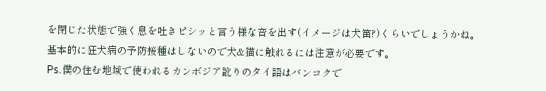を閉じた状態で強く息を吐きピシッと言う様な音を出す(イメージは犬笛?)くらいでしょうかね。
基本的に狂犬病の予防接種はしないので犬&猫に触れるには注意が必要です。
Ps.僕の住む地域で使われるカンボジア訛りのタイ語はバンコクで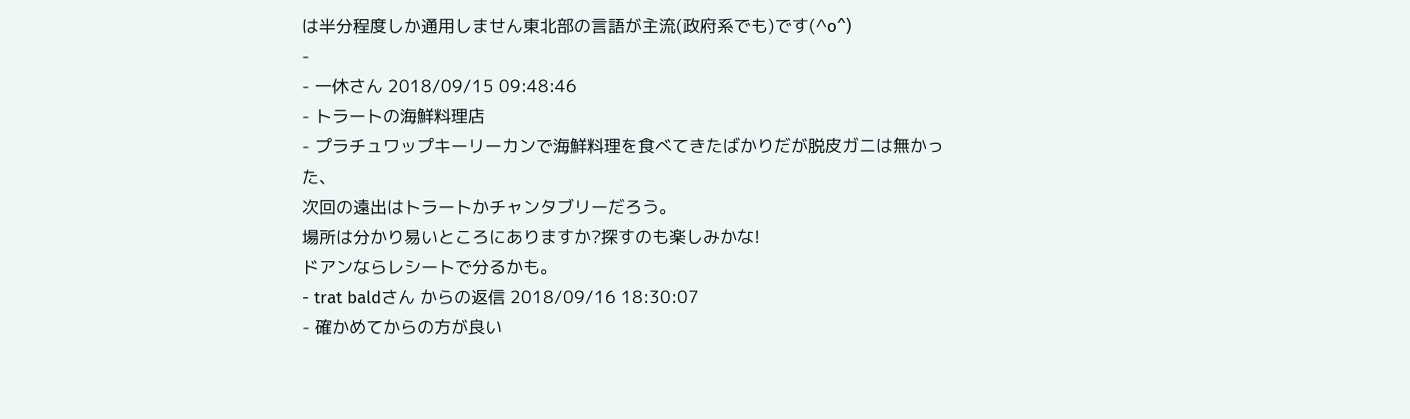は半分程度しか通用しません東北部の言語が主流(政府系でも)です(^o^)
-
- 一休さん 2018/09/15 09:48:46
- トラートの海鮮料理店
- プラチュワップキーリーカンで海鮮料理を食べてきたばかりだが脱皮ガニは無かった、
次回の遠出はトラートかチャンタブリーだろう。
場所は分かり易いところにありますか?探すのも楽しみかな!
ドアンならレシートで分るかも。
- trat baldさん からの返信 2018/09/16 18:30:07
- 確かめてからの方が良い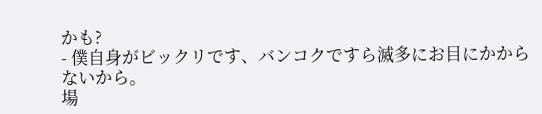かも?
- 僕自身がビックリです、バンコクですら滅多にお目にかからないから。
場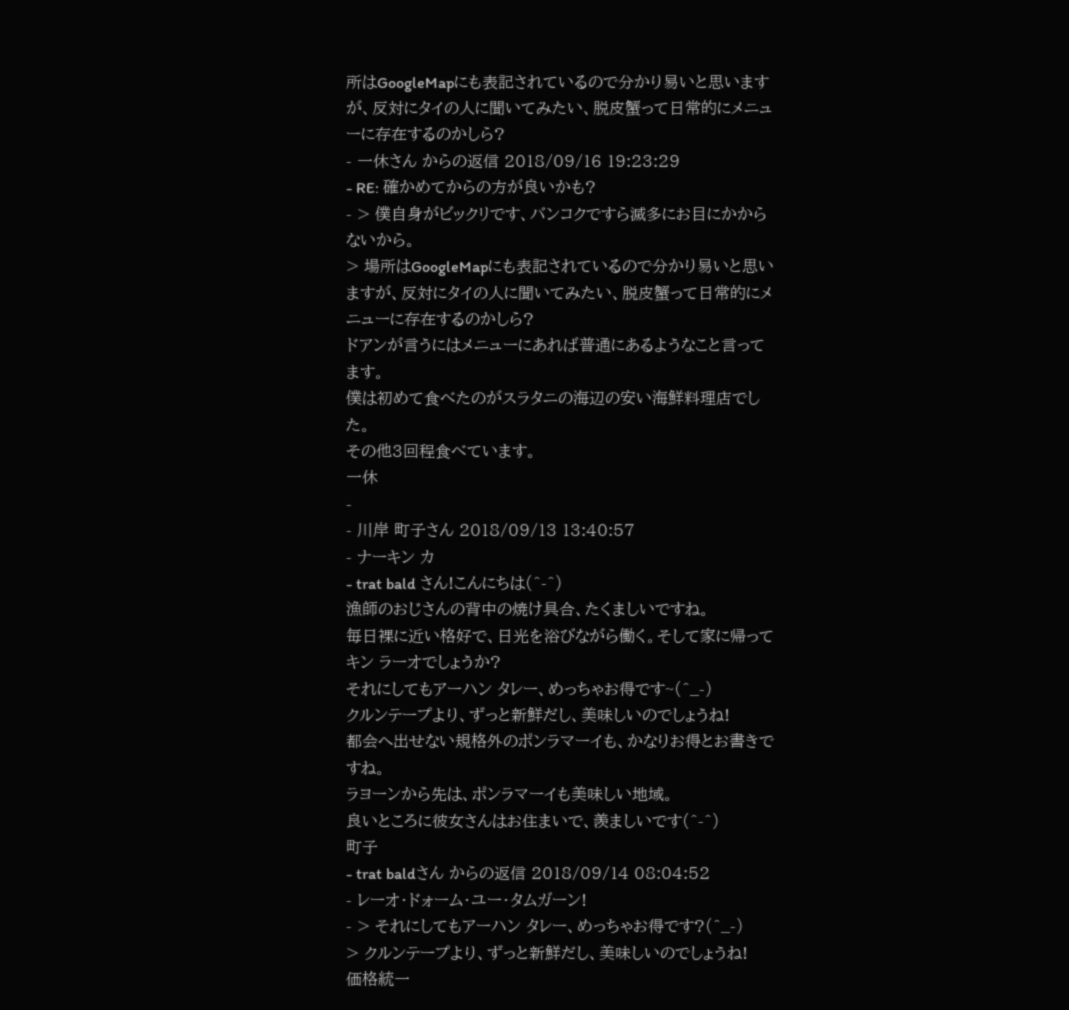所はGoogleMapにも表記されているので分かり易いと思いますが、反対にタイの人に聞いてみたい、脱皮蟹って日常的にメニューに存在するのかしら?
- 一休さん からの返信 2018/09/16 19:23:29
- RE: 確かめてからの方が良いかも?
- > 僕自身がビックリです、バンコクですら滅多にお目にかからないから。
> 場所はGoogleMapにも表記されているので分かり易いと思いますが、反対にタイの人に聞いてみたい、脱皮蟹って日常的にメニューに存在するのかしら?
ドアンが言うにはメニューにあれば普通にあるようなこと言ってます。
僕は初めて食べたのがスラタニの海辺の安い海鮮料理店でした。
その他3回程食べています。
一休
-
- 川岸 町子さん 2018/09/13 13:40:57
- ナーキン カ
- trat bald さん!こんにちは(^-^)
漁師のおじさんの背中の焼け具合、たくましいですね。
毎日裸に近い格好で、日光を浴びながら働く。そして家に帰ってキン ラーオでしょうか?
それにしてもアーハン タレー、めっちゃお得です~(^_-)
クルンテープより、ずっと新鮮だし、美味しいのでしょうね!
都会へ出せない規格外のポンラマーイも、かなりお得とお書きですね。
ラヨーンから先は、ポンラマーイも美味しい地域。
良いところに彼女さんはお住まいで、羨ましいです(^-^)
町子
- trat baldさん からの返信 2018/09/14 08:04:52
- レーオ・ドォーム・ユー・タムガーン!
- > それにしてもアーハン タレー、めっちゃお得です?(^_-)
> クルンテープより、ずっと新鮮だし、美味しいのでしょうね!
価格統一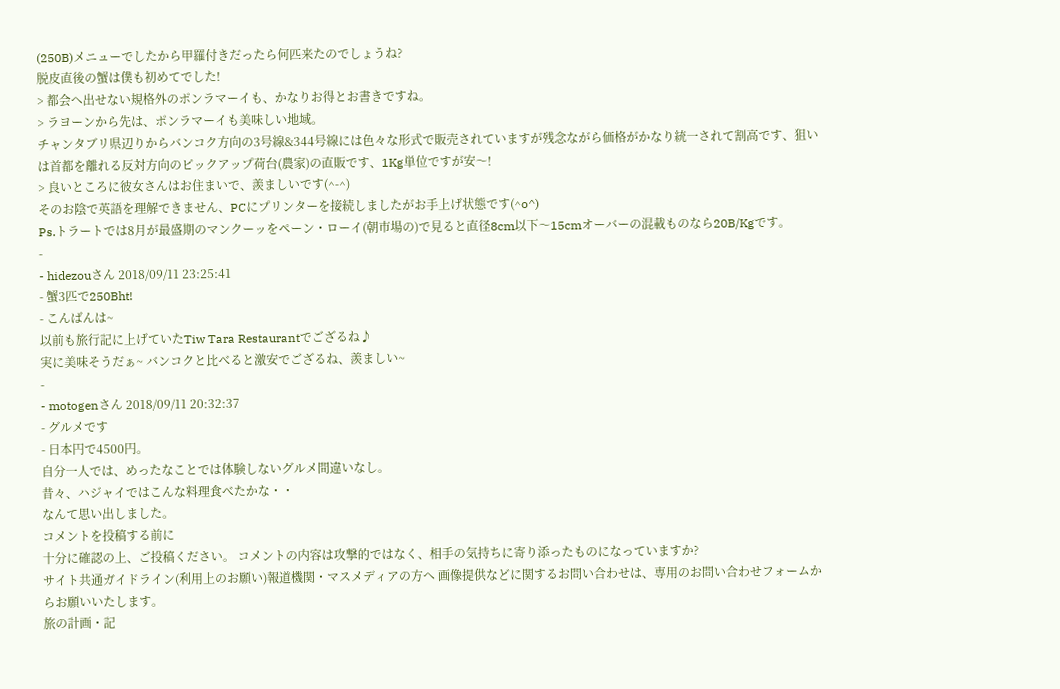(250B)メニューでしたから甲羅付きだったら何匹来たのでしょうね?
脱皮直後の蟹は僕も初めてでした!
> 都会へ出せない規格外のポンラマーイも、かなりお得とお書きですね。
> ラヨーンから先は、ポンラマーイも美味しい地域。
チャンタブリ県辺りからバンコク方向の3号線&344号線には色々な形式で販売されていますが残念ながら価格がかなり統一されて割高です、狙いは首都を離れる反対方向のピックアップ荷台(農家)の直販です、1Kg単位ですが安〜!
> 良いところに彼女さんはお住まいで、羨ましいです(^-^)
そのお陰で英語を理解できません、PCにプリンターを接続しましたがお手上げ状態です(^o^)
Ps.トラートでは8月が最盛期のマンクーッをペーン・ローイ(朝市場の)で見ると直径8cm以下〜15cmオーバーの混載ものなら20B/Kgです。
-
- hidezouさん 2018/09/11 23:25:41
- 蟹3匹で250Bht!
- こんばんは~
以前も旅行記に上げていたTiw Tara Restaurantでござるね♪
実に美味そうだぁ~ バンコクと比べると激安でござるね、羨ましい~
-
- motogenさん 2018/09/11 20:32:37
- グルメです
- 日本円で4500円。
自分一人では、めったなことでは体験しないグルメ間違いなし。
昔々、ハジャイではこんな料理食べたかな・・
なんて思い出しました。
コメントを投稿する前に
十分に確認の上、ご投稿ください。 コメントの内容は攻撃的ではなく、相手の気持ちに寄り添ったものになっていますか?
サイト共通ガイドライン(利用上のお願い)報道機関・マスメディアの方へ 画像提供などに関するお問い合わせは、専用のお問い合わせフォームからお願いいたします。
旅の計画・記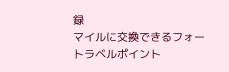録
マイルに交換できるフォートラベルポイント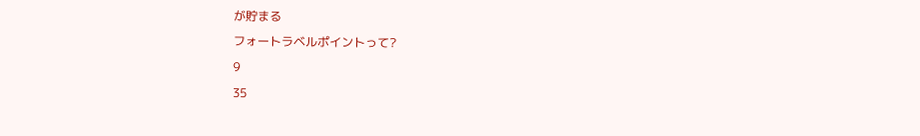が貯まる
フォートラベルポイントって?
9
35